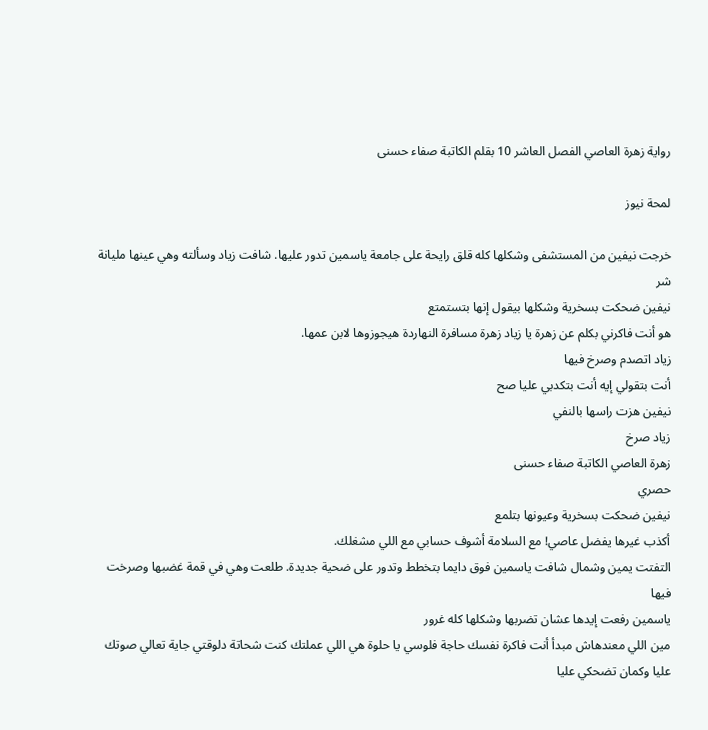رواية زهرة العاصي الفصل العاشر 10 بقلم الكاتبة صفاء حسنى

لمحة نيوز

خرجت نيفين من المستشفى وشكلها كله قلق رايحة على جامعة ياسمين تدور عليها. شافت زياد وسألته وهي عينها مليانة شر
نيفين ضحكت بسخرية وشكلها بيقول إنها بتستمتع
هو أنت فاكرني بكلم عن زهرة يا زياد زهرة مسافرة النهاردة هيجوزوها لابن عمها.
زياد اتصدم وصرخ فيها
أنت بتقولي إيه أنت بتكدبي عليا صح
نيفين هزت راسها بالنفي
زياد صرخ
زهرة العاصي الكاتبة صفاء حسنى
حصري
نيفين ضحكت بسخرية وعيونها بتلمع
أكذب غيرها يفضل عاصي! مع السلامة أشوف حسابي مع اللي مشغلك.
التفتت يمين وشمال شافت ياسمين فوق دايما بتخطط وتدور على ضحية جديدة. طلعت وهي في قمة غضبها وصرخت فيها
ياسمين رفعت إيدها عشان تضربها وشكلها كله غرور
مين اللي معندهاش مبدأ أنت فاكرة نفسك حاجة فلوسي يا حلوة هي اللي عملتك كنت شحاتة دلوقتي جاية تعالي صوتك عليا وكمان تضحكي عليا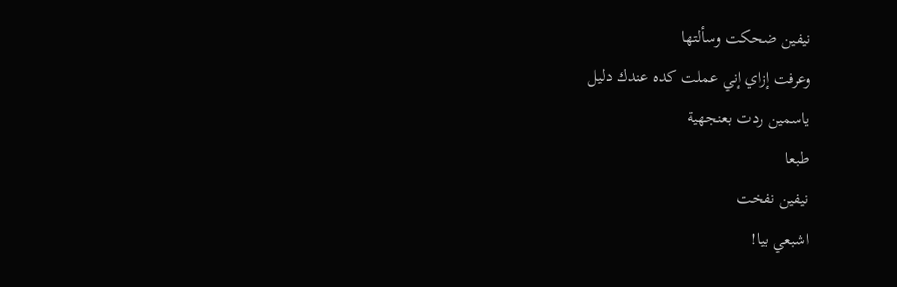نيفين ضحكت وسألتها
وعرفت إزاي إني عملت كده عندك دليل
ياسمين ردت بعنجهية
طبعا
نيفين نفخت
اشبعي بيا!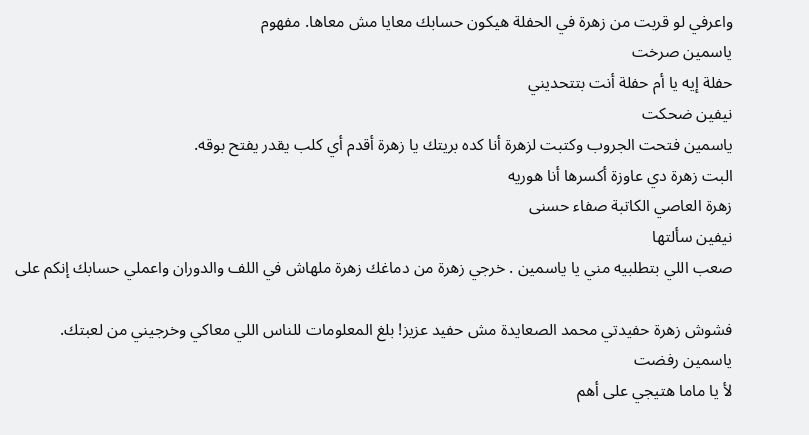واعرفي لو قربت من زهرة في الحفلة هيكون حسابك معايا مش معاها. مفهوم
ياسمين صرخت
حفلة إيه يا أم حفلة أنت بتتحديني
نيفين ضحكت
ياسمين فتحت الجروب وكتبت لزهرة أنا كده بريتك يا زهرة أقدم أي كلب يقدر يفتح بوقه.
البت زهرة دي عاوزة أكسرها أنا هوريه
زهرة العاصي الكاتبة صفاء حسنى
نيفين سألتها
صعب اللي بتطلبيه مني يا ياسمين . خرجي زهرة من دماغك زهرة ملهاش في اللف والدوران واعملي حسابك إنكم على

فشوش زهرة حفيدتي محمد الصعايدة مش حفيد عزيز! بلغ المعلومات للناس اللي معاكي وخرجيني من لعبتك.
ياسمين رفضت
لأ يا ماما هتيجي على أهم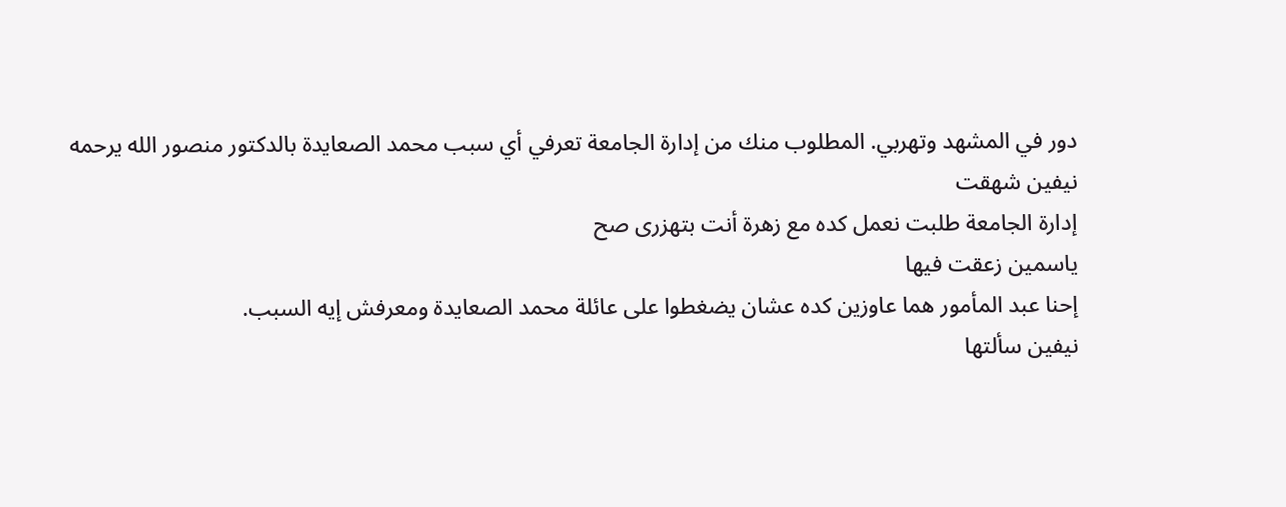دور في المشهد وتهربي. المطلوب منك من إدارة الجامعة تعرفي أي سبب محمد الصعايدة بالدكتور منصور الله يرحمه
نيفين شهقت
إدارة الجامعة طلبت نعمل كده مع زهرة أنت بتهزرى صح
ياسمين زعقت فيها
إحنا عبد المأمور هما عاوزين كده عشان يضغطوا على عائلة محمد الصعايدة ومعرفش إيه السبب.
نيفين سألتها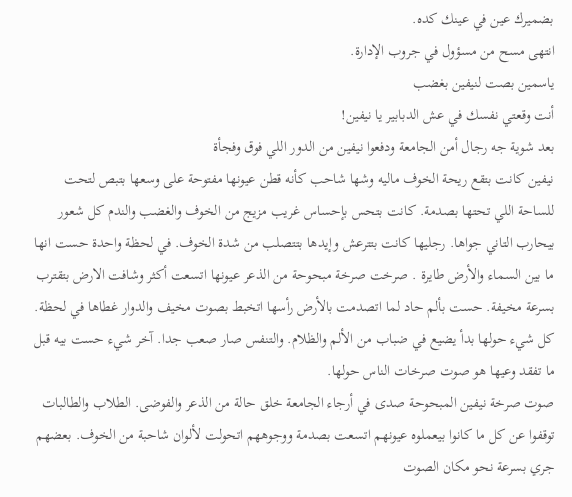بضميرك عين في عينك كده.
انتهى مسح من مسؤول في جروب الإدارة.
ياسمين بصت لنيفين بغضب
أنت وقعتي نفسك في عش الدبابير يا نيفين!
بعد شوية جه رجال أمن الجامعة ودفعوا نيفين من الدور اللي فوق وفجأة
نيفين كانت بتقع ريحة الخوف ماليه وشها شاحب كأنه قطن عيونها مفتوحة على وسعها بتبص لتحت للساحة اللي تحتها بصدمة. كانت بتحس بإحساس غريب مزيج من الخوف والغضب والندم كل شعور بيحارب التاني جواها. رجليها كانت بتترعش وإيدها بتتصلب من شدة الخوف. في لحظة واحدة حست انها ما بين السماء والأرض طايرة . صرخت صرخة مبحوحة من الذعر عيونها اتسعت أكثر وشافت الارض بتقترب بسرعة مخيفة. حست بألم حاد لما اتصدمت بالأرض رأسها اتخبط بصوت مخيف والدوار غطاها في لحظة. كل شيء حولها بدأ يضيع في ضباب من الألم والظلام. والتنفس صار صعب جدا. آخر شيء حست بيه قبل ما تفقد وعيها هو صوت صرخات الناس حولها.
صوت صرخة نيفين المبحوحة صدى في أرجاء الجامعة خلق حالة من الذعر والفوضى. الطلاب والطالبات
توقفوا عن كل ما كانوا بيعملوه عيونهم اتسعت بصدمة ووجوههم اتحولت لألوان شاحبة من الخوف. بعضهم جري بسرعة نحو مكان الصوت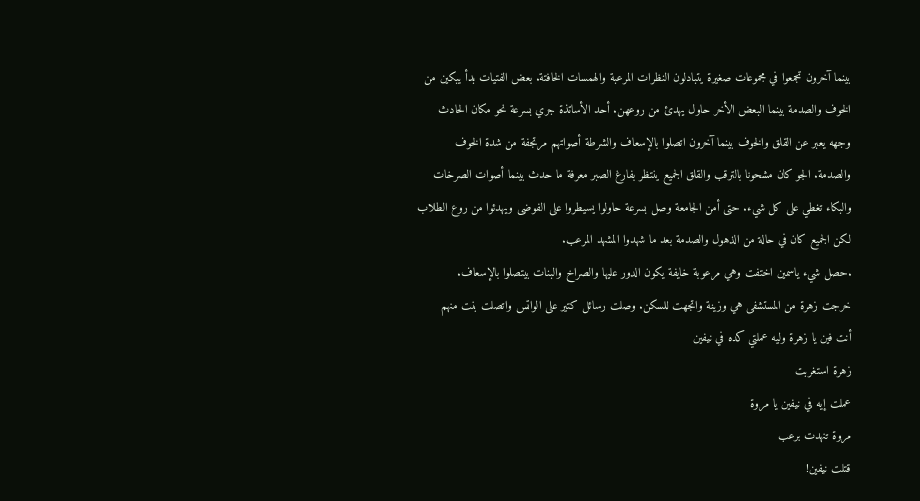بينما آخرون تجمعوا في مجموعات صغيرة يتبادلون النظرات المرعبة والهمسات الخافتة. بعض الفتيات بدأ يبكين من الخوف والصدمة بينما البعض الأخر حاول يهدئ من روعهن. أحد الأساتذة جري بسرعة نحو مكان الحادث وجهه يعبر عن القلق والخوف بينما آخرون اتصلوا بالإسعاف والشرطة أصواتهم مرتجفة من شدة الخوف والصدمة. الجو كان مشحونا بالترقب والقلق الجميع ينتظر بفارغ الصبر معرفة ما حدث بينما أصوات الصرخات والبكاء تغطي على كل شيء. حتى أمن الجامعة وصل بسرعة حاولوا يسيطروا على الفوضى ويهدئوا من روع الطلاب لكن الجميع كان في حالة من الذهول والصدمة بعد ما شهدوا المشهد المرعب.
.حصل شيء ياسمين اختفت وهي مرعوبة خايفة يكون الدور عليها والصراخ والبنات بيتصلوا بالإسعاف.
خرجت زهرة من المستشفى هي وزينة واتجهت للسكن. وصلت رسائل كتير على الواتس واتصلت بنت منهم
أنت فين يا زهرة وليه عملتي كده في نيفين
زهرة استغربت
عملت إيه في نيفين يا مروة
مروة تنهدت برعب
قتلت نيفين!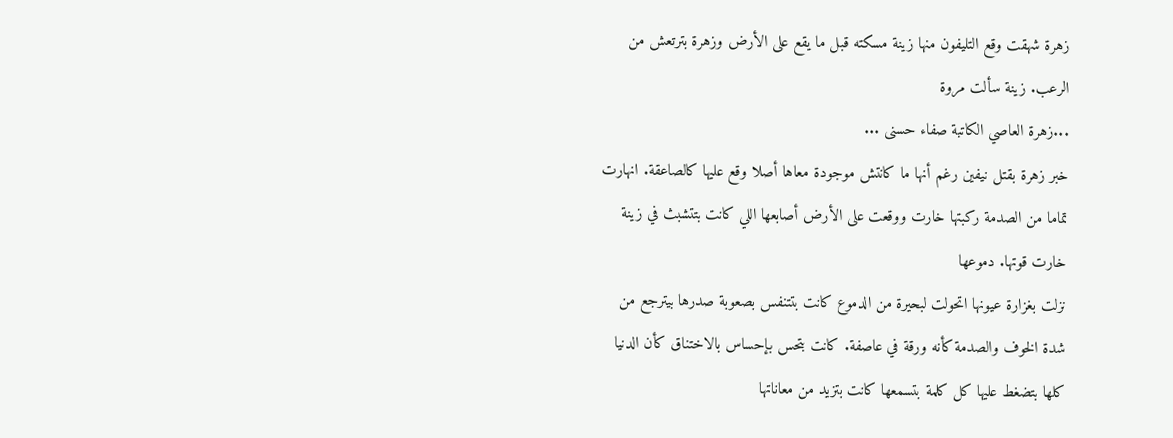زهرة شهقت وقع التليفون منها زينة مسكته قبل ما يقع على الأرض وزهرة بترتعش من الرعب. زينة سألت مروة
...زهرة العاصي الكاتبة صفاء حسنى ...
خبر زهرة بقتل نيفين رغم أنها ما كانتش موجودة معاها أصلا وقع عليها كالصاعقة. انهارت تماما من الصدمة ركبتها خارت ووقعت على الأرض أصابعها اللي كانت بتتشبث في زينة خارت قوتها. دموعها
نزلت بغزارة عيونها اتحولت لبحيرة من الدموع كانت بتتنفس بصعوبة صدرها بيترجع من شدة الخوف والصدمة كأنه ورقة في عاصفة. كانت بتحس بإحساس بالاختناق كأن الدنيا كلها بتضغط عليها كل كلمة بتسمعها كانت بتزيد من معاناتها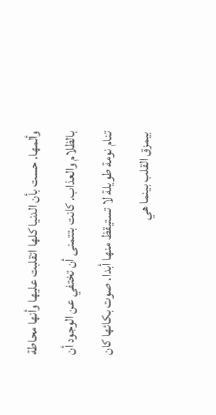وألمها. حست بأن الدنيا كلها اتقلبت عليها وأنها محاطة بالظلام والعذاب. كانت بتتمنى أن تختفي عن الوجود أن تنام نومة طويلة لا تستيقظ منها أبدا. صوت بكائها كان بيمزق القلب بينما هي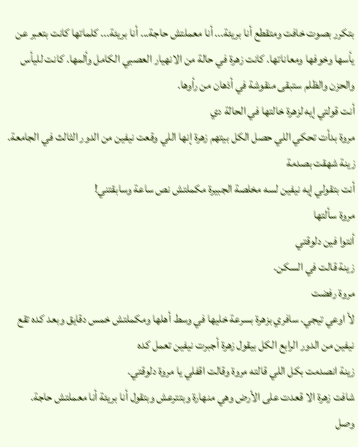بتكرر بصوت خافت ومتقطع أنا بريئة... أنا معملتش حاجة... أنا بريئة... كلماتها كانت بتعبر عن يأسها وخوفها ومعاناتها. كانت زهرة في حالة من الانهيار العصبي الكامل وألمها. كانت لليأس والحزن والظلم ستبقى منقوشة في أذهان من رأوها.
أنت قولتي إيه لزهرة خالتها في الحالة دي
مروة بدأت تحكي اللي حصل الكل بيتهم زهرة إنها اللي وقعت نيفين من الدور الثالث في الجامعة. زينة شهقت بصدمة
أنت بتقولي إيه نيفين لسه مخلصة الجبيرة مكملتش نص ساعة وسابقتني!
مروة سألتها
أنتوا فين دلوقتي
زينة قالت في السكن.
مروة رفضت
لأ اوعي تيجي. سافري بزهرة بسرعة خليها في وسط أهلها ومكملتش خمس دقايق وبعد كده تقع نيفين من الدور الرابع الكل بيقول زهرة أجبرت نيفين تعمل كده
زينة انصدمت بكل اللي قالته مروة وقالت اقفلي يا مروة دلوقتي.
شافت زهرة الا قعدت على الأرض وهي منهارة وبتترعش وبتقول أنا بريئة أنا معملتش حاجة.
وصل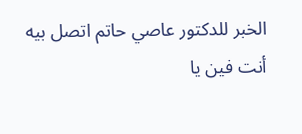الخبر للدكتور عاصي حاتم اتصل بيه
أنت فين يا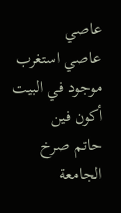عاصي
عاصي استغرب
موجود في البيت أكون فين
حاتم صرخ
الجامعة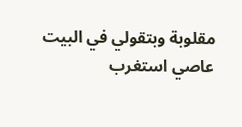مقلوبة وبتقولي في البيت
عاصي استغرب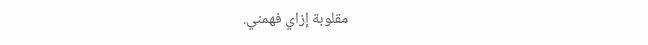مقلوبة إزاي فهمني.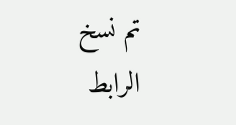تم نسخ الرابط